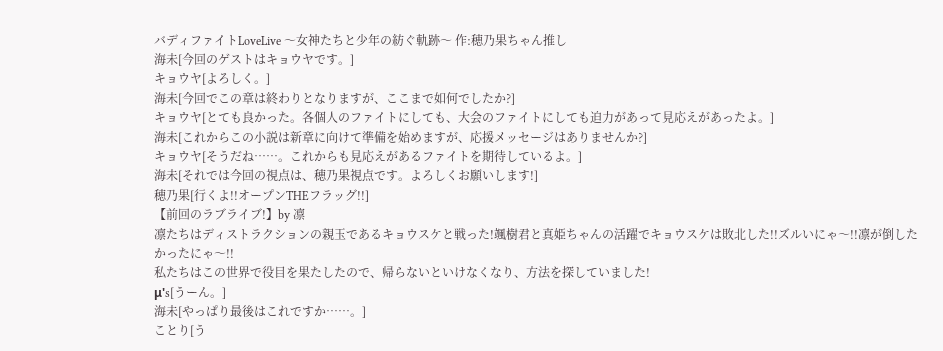バディファイトLoveLive 〜女神たちと少年の紡ぐ軌跡〜 作:穂乃果ちゃん推し
海未[今回のゲストはキョウヤです。]
キョウヤ[よろしく。]
海未[今回でこの章は終わりとなりますが、ここまで如何でしたか?]
キョウヤ[とても良かった。各個人のファイトにしても、大会のファイトにしても迫力があって見応えがあったよ。]
海未[これからこの小説は新章に向けて準備を始めますが、応援メッセージはありませんか?]
キョウヤ[そうだね……。これからも見応えがあるファイトを期待しているよ。]
海未[それでは今回の視点は、穂乃果視点です。よろしくお願いします!]
穂乃果[行くよ!!オープンTHEフラッグ!!]
【前回のラブライブ!】by 凛
凛たちはディストラクションの親玉であるキョウスケと戦った!颯樹君と真姫ちゃんの活躍でキョウスケは敗北した!!ズルいにゃ〜!!凛が倒したかったにゃ〜!!
私たちはこの世界で役目を果たしたので、帰らないといけなくなり、方法を探していました!
μ's[うーん。]
海未[やっぱり最後はこれですか……。]
ことり[う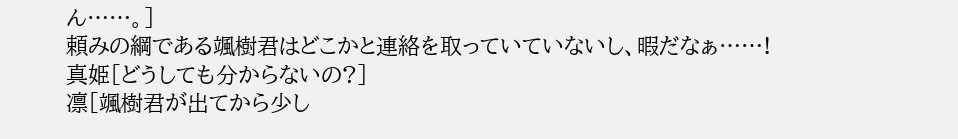ん……。]
頼みの綱である颯樹君はどこかと連絡を取っていていないし、暇だなぁ……!
真姫[どうしても分からないの?]
凛[颯樹君が出てから少し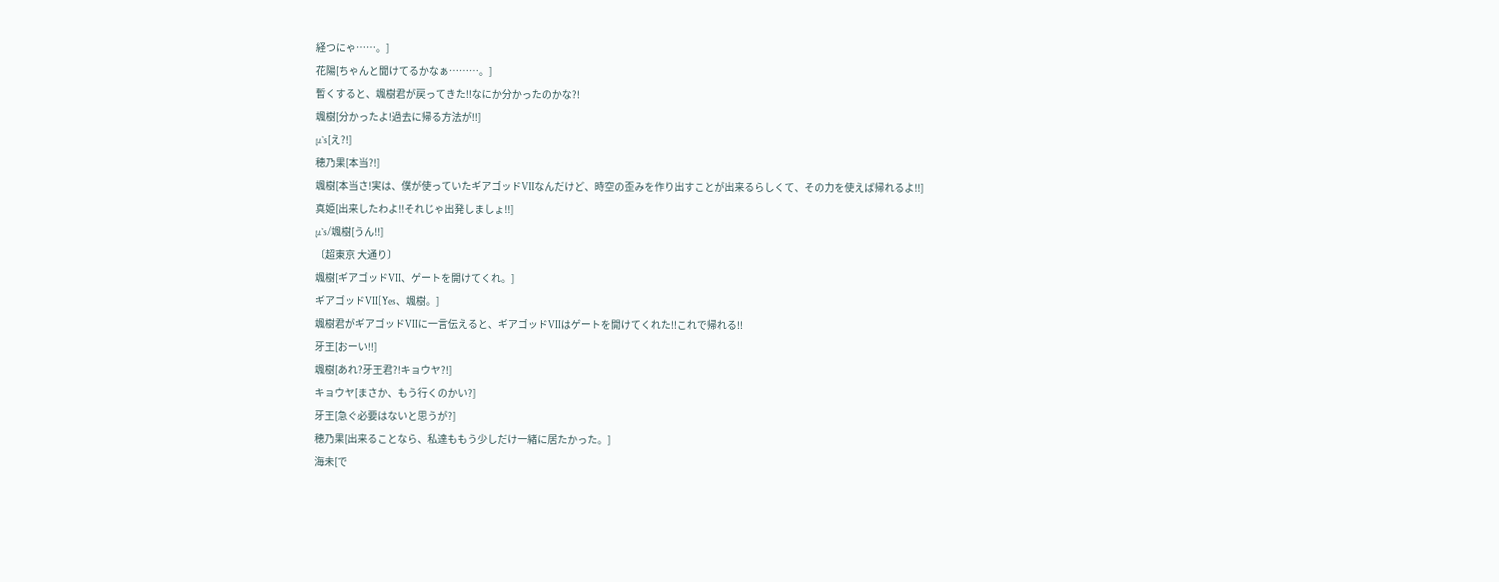経つにゃ……。]
花陽[ちゃんと聞けてるかなぁ………。]
暫くすると、颯樹君が戻ってきた!!なにか分かったのかな?!
颯樹[分かったよ!過去に帰る方法が!!]
μ's[え?!]
穂乃果[本当?!]
颯樹[本当さ!実は、僕が使っていたギアゴッドVIIなんだけど、時空の歪みを作り出すことが出来るらしくて、その力を使えば帰れるよ!!]
真姫[出来したわよ!!それじゃ出発しましょ!!]
μ's/颯樹[うん!!]
〔超東京 大通り〕
颯樹[ギアゴッドVII、ゲートを開けてくれ。]
ギアゴッドVII[Yes、颯樹。]
颯樹君がギアゴッドVIIに一言伝えると、ギアゴッドVIIはゲートを開けてくれた!!これで帰れる!!
牙王[おーい!!]
颯樹[あれ?牙王君?!キョウヤ?!]
キョウヤ[まさか、もう行くのかい?]
牙王[急ぐ必要はないと思うが?]
穂乃果[出来ることなら、私達ももう少しだけ一緒に居たかった。]
海未[で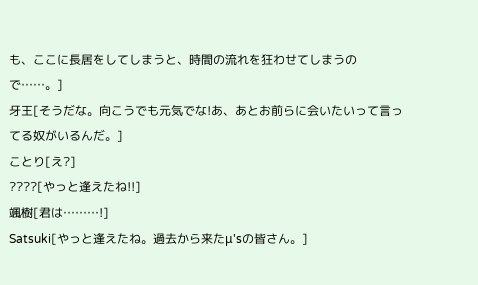も、ここに長居をしてしまうと、時間の流れを狂わせてしまうので……。]
牙王[そうだな。向こうでも元気でな!あ、あとお前らに会いたいって言ってる奴がいるんだ。]
ことり[え?]
????[やっと逢えたね!!]
颯樹[君は………!]
Satsuki[やっと逢えたね。過去から来たμ'sの皆さん。]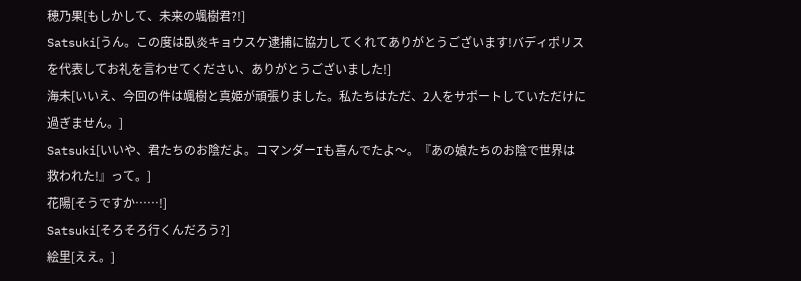穂乃果[もしかして、未来の颯樹君?!]
Satsuki[うん。この度は臥炎キョウスケ逮捕に協力してくれてありがとうございます!バディポリスを代表してお礼を言わせてください、ありがとうございました!]
海未[いいえ、今回の件は颯樹と真姫が頑張りました。私たちはただ、2人をサポートしていただけに過ぎません。]
Satsuki[いいや、君たちのお陰だよ。コマンダーIも喜んでたよ〜。『あの娘たちのお陰で世界は救われた!』って。]
花陽[そうですか……!]
Satsuki[そろそろ行くんだろう?]
絵里[ええ。]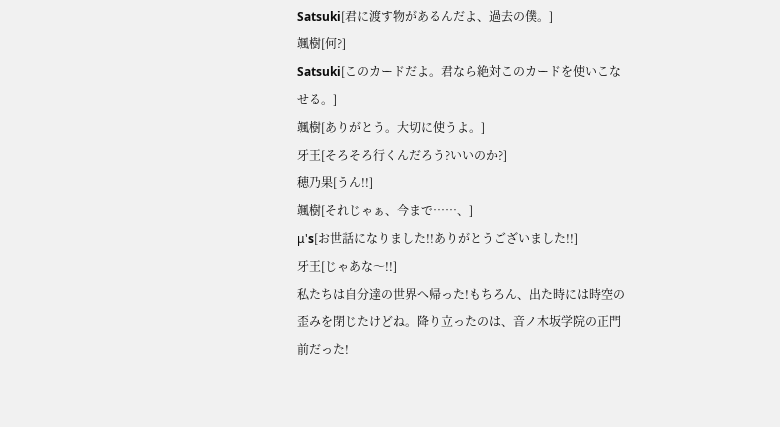Satsuki[君に渡す物があるんだよ、過去の僕。]
颯樹[何?]
Satsuki[このカードだよ。君なら絶対このカードを使いこなせる。]
颯樹[ありがとう。大切に使うよ。]
牙王[そろそろ行くんだろう?いいのか?]
穂乃果[うん!!]
颯樹[それじゃぁ、今まで……、]
μ's[お世話になりました!!ありがとうございました!!]
牙王[じゃあな〜!!]
私たちは自分達の世界へ帰った!もちろん、出た時には時空の歪みを閉じたけどね。降り立ったのは、音ノ木坂学院の正門前だった!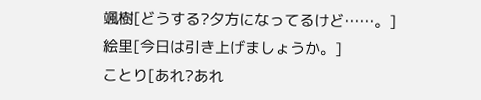颯樹[どうする?夕方になってるけど……。]
絵里[今日は引き上げましょうか。]
ことり[あれ?あれ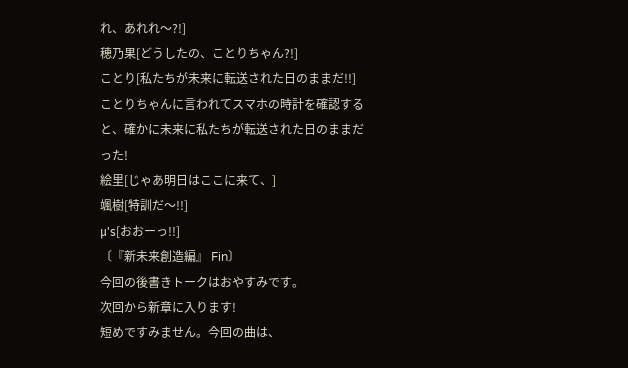れ、あれれ〜?!]
穂乃果[どうしたの、ことりちゃん?!]
ことり[私たちが未来に転送された日のままだ!!]
ことりちゃんに言われてスマホの時計を確認すると、確かに未来に私たちが転送された日のままだった!
絵里[じゃあ明日はここに来て、]
颯樹[特訓だ〜!!]
μ's[おおーっ!!]
〔『新未来創造編』 Fin〕
今回の後書きトークはおやすみです。
次回から新章に入ります!
短めですみません。今回の曲は、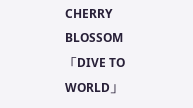CHERRY BLOSSOM「DIVE TO WORLD」